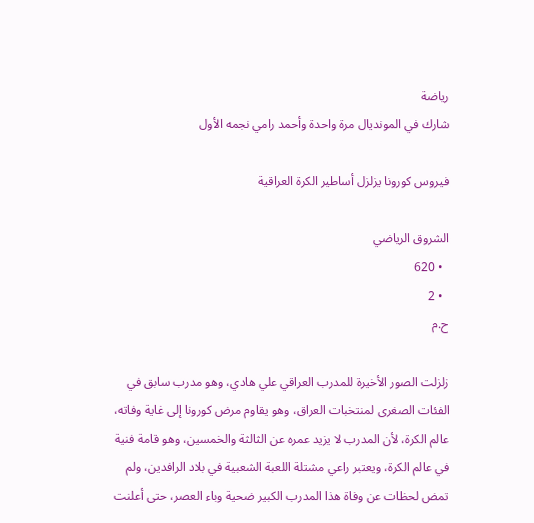رياضة
شارك في المونديال مرة واحدة وأحمد رامي نجمه الأول

فيروس كورونا يزلزل أساطير الكرة العراقية

الشروق الرياضي
  • 620
  • 2
ح.م

زلزلت الصور الأخيرة للمدرب العراقي علي هادي، وهو مدرب سابق في الفئات الصغرى لمنتخبات العراق، وهو يقاوم مرض كورونا إلى غاية وفاته، عالم الكرة، لأن المدرب لا يزيد عمره عن الثالثة والخمسين، وهو قامة فنية في عالم الكرة، ويعتبر راعي مشتلة اللعبة الشعبية في بلاد الرافدين، ولم تمض لحظات عن وفاة هذا المدرب الكبير ضحية وباء العصر، حتى أعلنت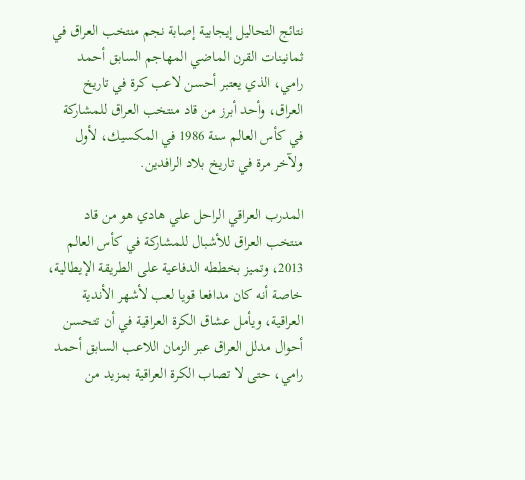نتائج التحاليل إيجابية إصابة نجم منتخب العراق في ثمانينات القرن الماضي المهاجم السابق أحمد رامي، الذي يعتبر أحسن لاعب كرة في تاريخ العراق، وأحد أبرز من قاد منتخب العراق للمشاركة في كأس العالم سنة 1986 في المكسيك، لأول ولآخر مرة في تاريخ بلاد الرافدين.

المدرب العراقي الراحل علي هادي هو من قاد منتخب العراق للأشبال للمشاركة في كأس العالم 2013، وتميز بخططه الدفاعية على الطريقة الإيطالية، خاصة أنه كان مدافعا قويا لعب لأشهر الأندية العراقية، ويأمل عشاق الكرة العراقية في أن تتحسن أحوال مدلل العراق عبر الزمان اللاعب السابق أحمد رامي، حتى لا تصاب الكرة العراقية بمزيد من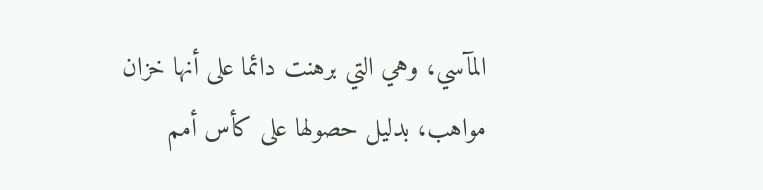المآسي، وهي التي برهنت دائما على أنها خزان مواهب، بدليل حصولها على كأس أمم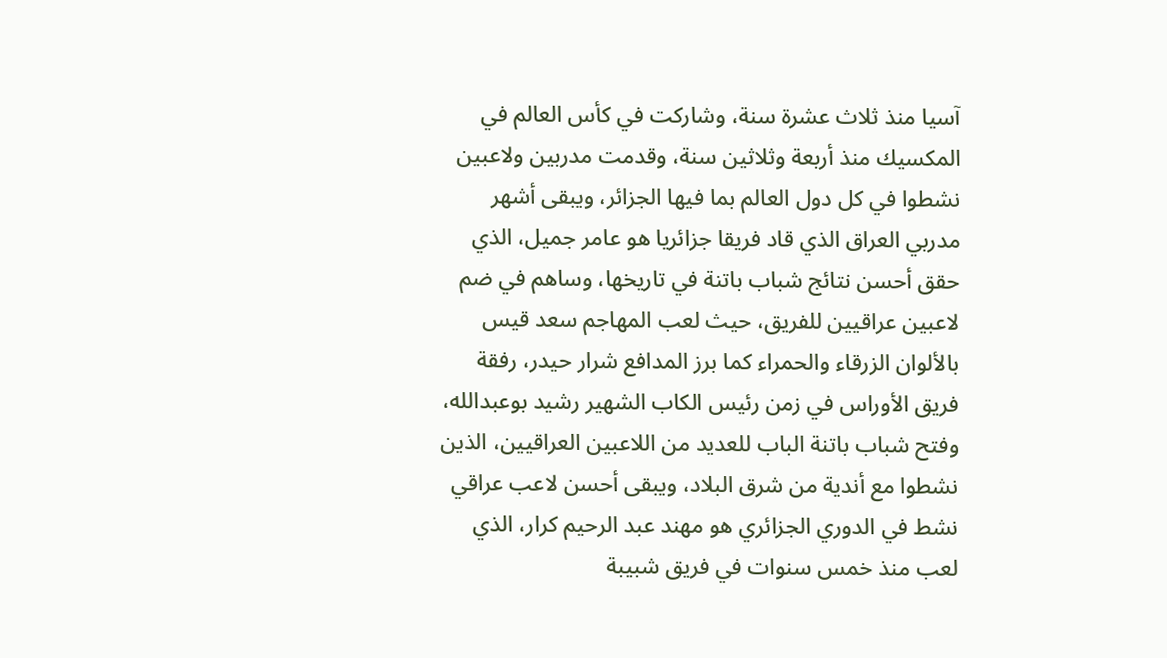آسيا منذ ثلاث عشرة سنة، وشاركت في كأس العالم في المكسيك منذ أربعة وثلاثين سنة، وقدمت مدربين ولاعبين نشطوا في كل دول العالم بما فيها الجزائر، ويبقى أشهر مدربي العراق الذي قاد فريقا جزائريا هو عامر جميل، الذي حقق أحسن نتائج شباب باتنة في تاريخها، وساهم في ضم لاعبين عراقيين للفريق، حيث لعب المهاجم سعد قيس بالألوان الزرقاء والحمراء كما برز المدافع شرار حيدر، رفقة فريق الأوراس في زمن رئيس الكاب الشهير رشيد بوعبدالله، وفتح شباب باتنة الباب للعديد من اللاعبين العراقيين، الذين نشطوا مع أندية من شرق البلاد، ويبقى أحسن لاعب عراقي نشط في الدوري الجزائري هو مهند عبد الرحيم كرار، الذي لعب منذ خمس سنوات في فريق شبيبة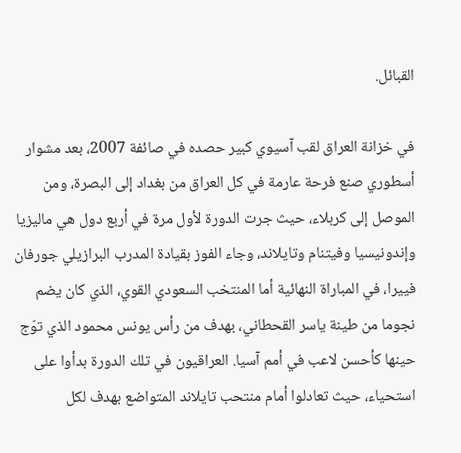القبائل.

في خزانة العراق لقب آسيوي كبير حصده في صائفة 2007، بعد مشوار أسطوري صنع فرحة عارمة في كل العراق من بغداد إلى البصرة، ومن الموصل إلى كربلاء، حيث جرت الدورة لأول مرة في أربع دول هي ماليزيا وإندونيسيا وفيتنام وتايلاند، وجاء الفوز بقيادة المدرب البرازيلي جورفان فييرا، في المباراة النهائية أما المنتخب السعودي القوي، الذي كان يضم نجوما من طينة ياسر القحطاني، بهدف من رأس يونس محمود الذي توّج حينها كأحسن لاعب في أمم آسيا. العراقيون في تلك الدورة بدأوا على استحياء، حيث تعادلوا أمام منتحب تايلاند المتواضع بهدف لكل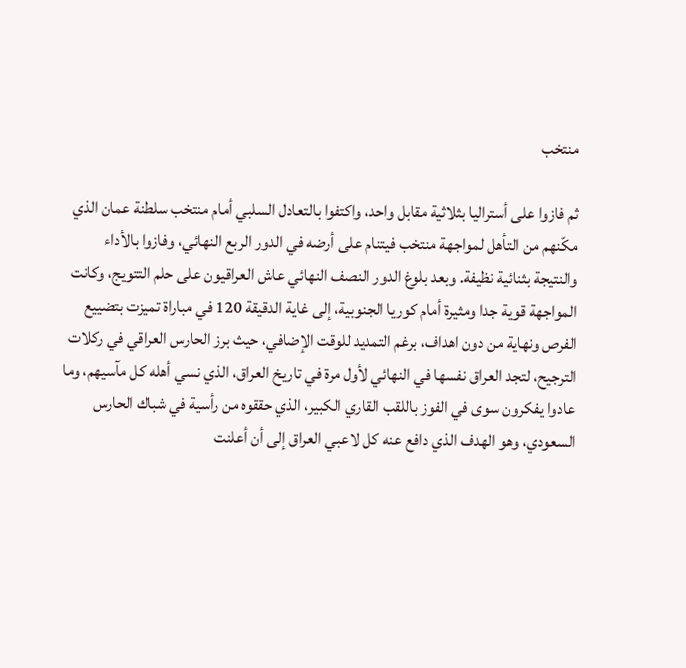منتخب

ثم فازوا على أستراليا بثلاثية مقابل واحد، واكتفوا بالتعادل السلبي أمام منتخب سلطنة عمان الذي مكّنهم من التأهل لمواجهة منتخب فيتنام على أرضه في الدور الربع النهائي، وفازوا بالأداء والنتيجة بثنائية نظيفة. وبعد بلوغ الدور النصف النهائي عاش العراقيون على حلم التتويج، وكانت المواجهة قوية جدا ومثيرة أمام كوريا الجنوبية، إلى غاية الدقيقة 120 في مباراة تميزت بتضييع الفرص ونهاية من دون اهداف، برغم التمديد للوقت الإضافي، حيث برز الحارس العراقي في ركلات الترجيح، لتجد العراق نفسها في النهائي لأول مرة في تاريخ العراق، الذي نسي أهله كل مآسيهم، وما عادوا يفكرون سوى في الفوز باللقب القاري الكبير، الذي حققوه من رأسية في شباك الحارس السعودي، وهو الهدف الذي دافع عنه كل لاعبي العراق إلى أن أعلنت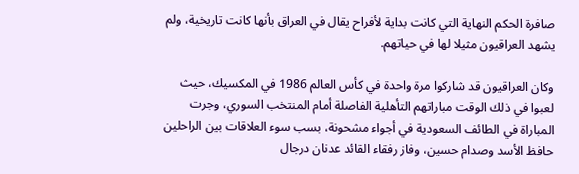صافرة الحكم النهاية التي كانت بداية لأفراح يقال في العراق بأنها كانت تاريخية، ولم يشهد العراقيون مثيلا لها في حياتهم.

وكان العراقيون قد شاركوا مرة واحدة في كأس العالم 1986 في المكسيك، حيث لعبوا في ذلك الوقت مباراتهم التأهلية الفاصلة أمام المنتخب السوري، وجرت المباراة في الطائف السعودية في أجواء مشحونة، بسب سوء العلاقات بين الراحلين حافظ الأسد وصدام حسين، وفاز رفقاء القائد عدنان درجال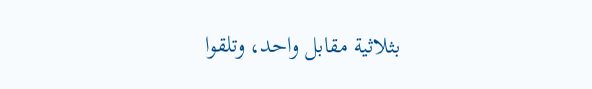بثلاثية مقابل واحد، وتلقوا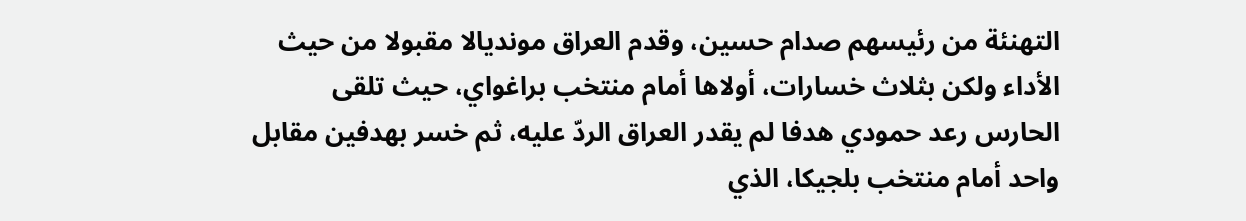التهنئة من رئيسهم صدام حسين، وقدم العراق مونديالا مقبولا من حيث الأداء ولكن بثلاث خسارات، أولاها أمام منتخب براغواي، حيث تلقى الحارس رعد حمودي هدفا لم يقدر العراق الردّ عليه، ثم خسر بهدفين مقابل واحد أمام منتخب بلجيكا، الذي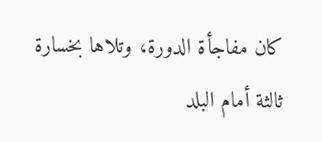كان مفاجأة الدورة، وتلاها بخسارة ثالثة أمام البلد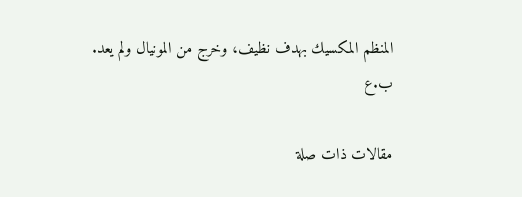المنظم المكسيك بهدف نظيف، وخرج من المونيال ولم يعد.
ب.ع

مقالات ذات صلة